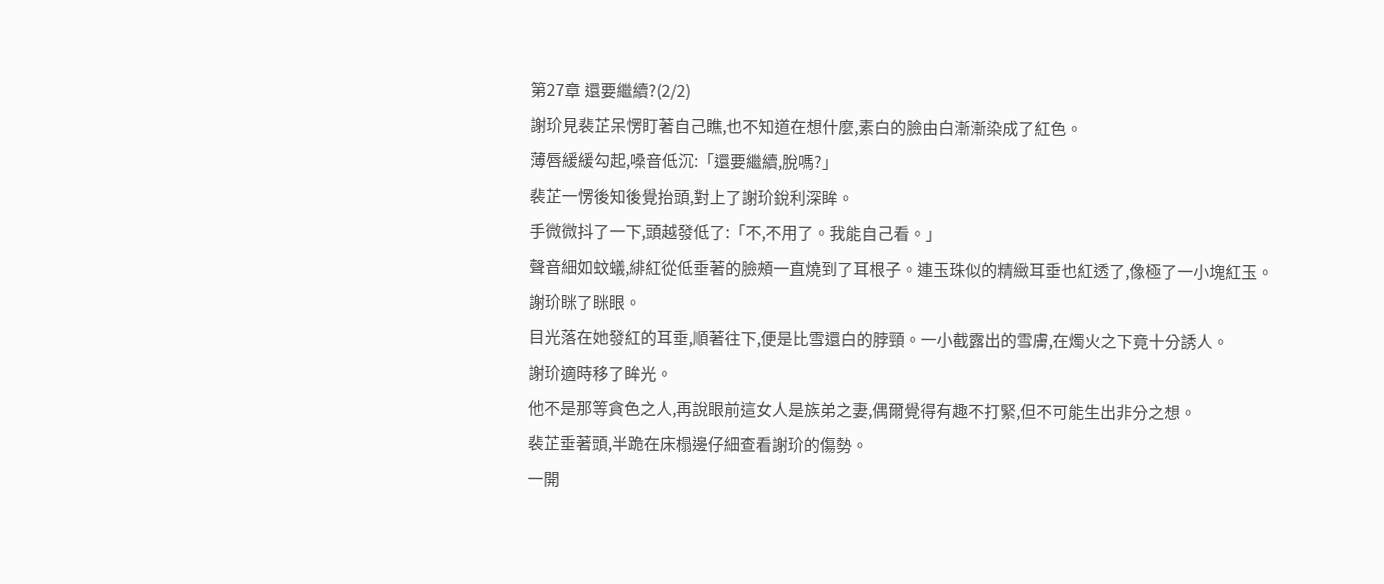第27章 還要繼續?(2/2)
謝玠見裴芷呆愣盯著自己瞧,也不知道在想什麼,素白的臉由白漸漸染成了紅色。
薄唇緩緩勾起,嗓音低沉:「還要繼續,脫嗎?」
裴芷一愣後知後覺抬頭,對上了謝玠銳利深眸。
手微微抖了一下,頭越發低了:「不,不用了。我能自己看。」
聲音細如蚊蟻,緋紅從低垂著的臉頰一直燒到了耳根子。連玉珠似的精緻耳垂也紅透了,像極了一小塊紅玉。
謝玠眯了眯眼。
目光落在她發紅的耳垂,順著往下,便是比雪還白的脖頸。一小截露出的雪膚,在燭火之下竟十分誘人。
謝玠適時移了眸光。
他不是那等貪色之人,再說眼前這女人是族弟之妻,偶爾覺得有趣不打緊,但不可能生出非分之想。
裴芷垂著頭,半跪在床榻邊仔細查看謝玠的傷勢。
一開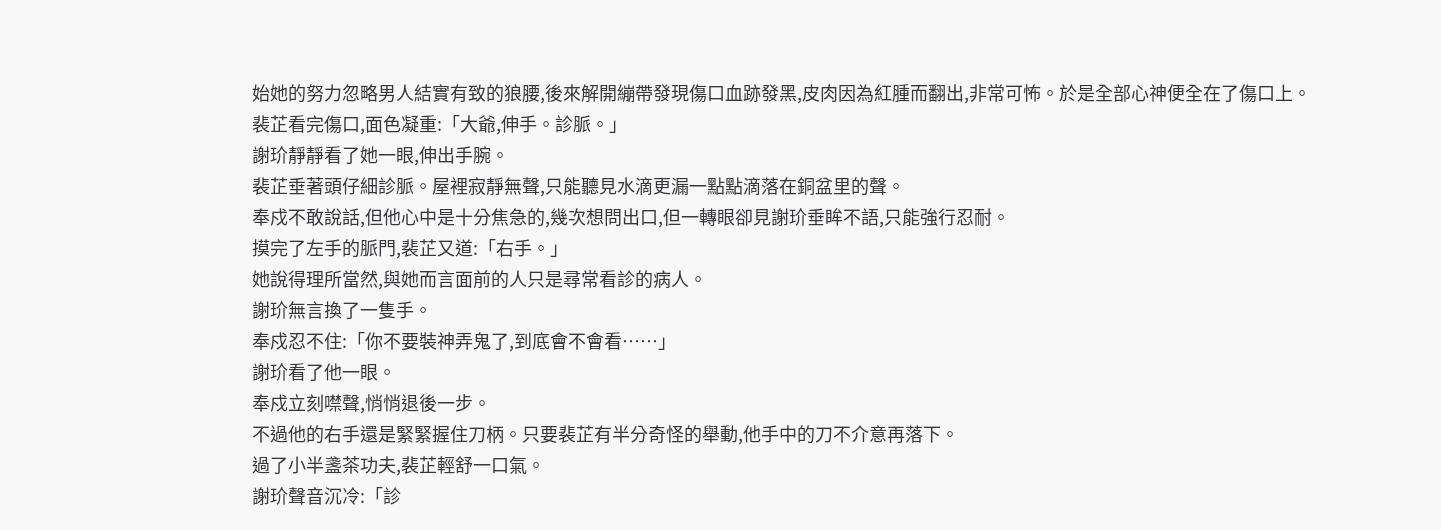始她的努力忽略男人結實有致的狼腰,後來解開繃帶發現傷口血跡發黑,皮肉因為紅腫而翻出,非常可怖。於是全部心神便全在了傷口上。
裴芷看完傷口,面色凝重:「大爺,伸手。診脈。」
謝玠靜靜看了她一眼,伸出手腕。
裴芷垂著頭仔細診脈。屋裡寂靜無聲,只能聽見水滴更漏一點點滴落在銅盆里的聲。
奉戍不敢說話,但他心中是十分焦急的,幾次想問出口,但一轉眼卻見謝玠垂眸不語,只能強行忍耐。
摸完了左手的脈門,裴芷又道:「右手。」
她說得理所當然,與她而言面前的人只是尋常看診的病人。
謝玠無言換了一隻手。
奉戍忍不住:「你不要裝神弄鬼了,到底會不會看……」
謝玠看了他一眼。
奉戍立刻噤聲,悄悄退後一步。
不過他的右手還是緊緊握住刀柄。只要裴芷有半分奇怪的舉動,他手中的刀不介意再落下。
過了小半盞茶功夫,裴芷輕舒一口氣。
謝玠聲音沉冷:「診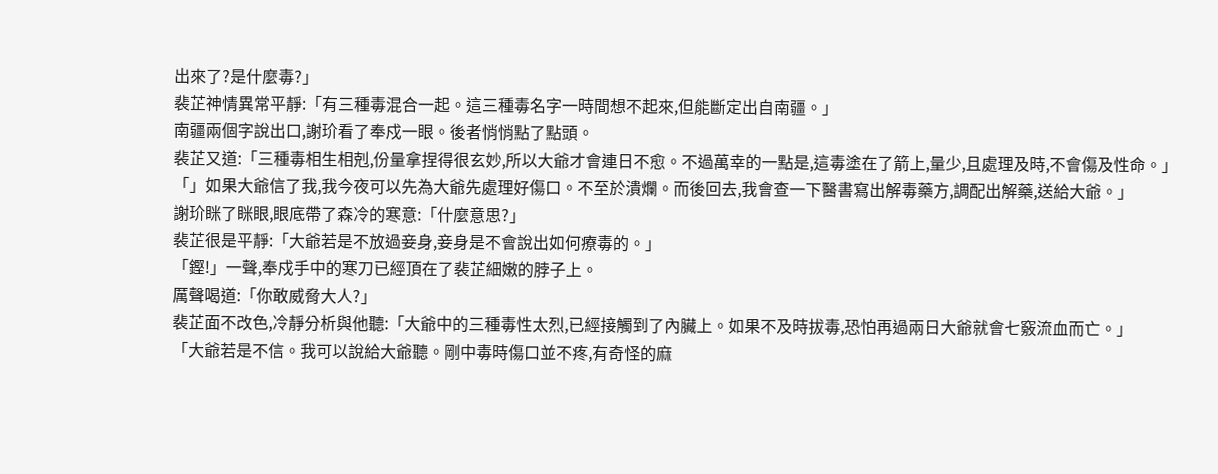出來了?是什麼毒?」
裴芷神情異常平靜:「有三種毒混合一起。這三種毒名字一時間想不起來,但能斷定出自南疆。」
南疆兩個字說出口,謝玠看了奉戍一眼。後者悄悄點了點頭。
裴芷又道:「三種毒相生相剋,份量拿捏得很玄妙,所以大爺才會連日不愈。不過萬幸的一點是,這毒塗在了箭上,量少,且處理及時,不會傷及性命。」
「」如果大爺信了我,我今夜可以先為大爺先處理好傷口。不至於潰爛。而後回去,我會查一下醫書寫出解毒藥方,調配出解藥,送給大爺。」
謝玠眯了眯眼,眼底帶了森冷的寒意:「什麼意思?」
裴芷很是平靜:「大爺若是不放過妾身,妾身是不會說出如何療毒的。」
「鏗!」一聲,奉戍手中的寒刀已經頂在了裴芷細嫩的脖子上。
厲聲喝道:「你敢威脅大人?」
裴芷面不改色,冷靜分析與他聽:「大爺中的三種毒性太烈,已經接觸到了內臟上。如果不及時拔毒,恐怕再過兩日大爺就會七竅流血而亡。」
「大爺若是不信。我可以說給大爺聽。剛中毒時傷口並不疼,有奇怪的麻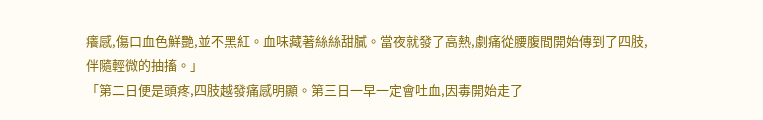癢感,傷口血色鮮艷,並不黑紅。血味藏著絲絲甜膩。當夜就發了高熱,劇痛從腰腹間開始傳到了四肢,伴隨輕微的抽搐。」
「第二日便是頭疼,四肢越發痛感明顯。第三日一早一定會吐血,因毒開始走了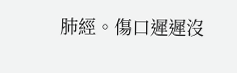肺經。傷口遲遲沒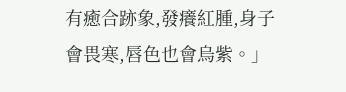有癒合跡象,發癢紅腫,身子會畏寒,唇色也會烏紫。」